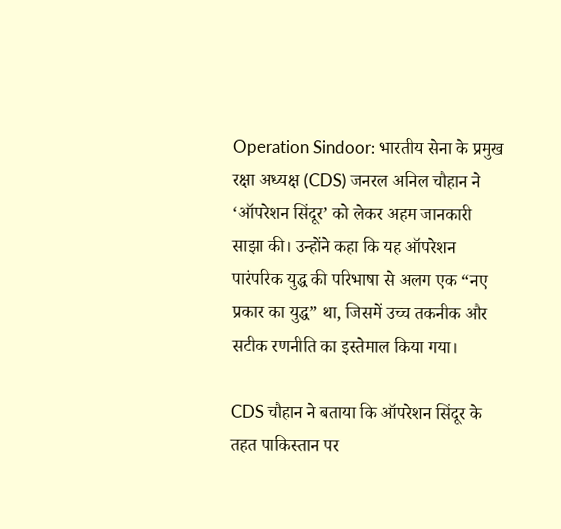Operation Sindoor: भारतीय सेना के प्रमुख रक्षा अध्यक्ष (CDS) जनरल अनिल चौहान ने ‘ऑपरेशन सिंदूर’ को लेकर अहम जानकारी साझा की। उन्होंने कहा कि यह ऑपरेशन पारंपरिक युद्ध की परिभाषा से अलग एक “नए प्रकार का युद्ध” था, जिसमें उच्च तकनीक और सटीक रणनीति का इस्तेमाल किया गया।

CDS चौहान ने बताया कि ऑपरेशन सिंदूर के तहत पाकिस्तान पर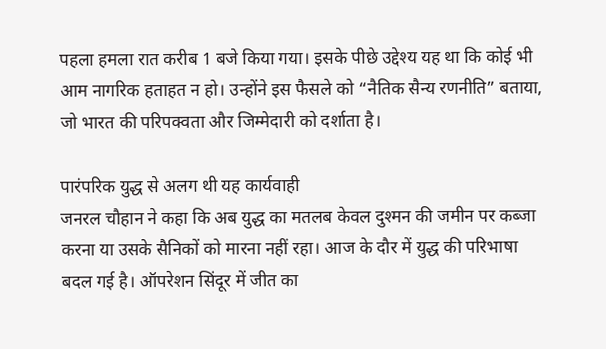पहला हमला रात करीब 1 बजे किया गया। इसके पीछे उद्देश्य यह था कि कोई भी आम नागरिक हताहत न हो। उन्होंने इस फैसले को “नैतिक सैन्य रणनीति” बताया, जो भारत की परिपक्वता और जिम्मेदारी को दर्शाता है।

पारंपरिक युद्ध से अलग थी यह कार्यवाही
जनरल चौहान ने कहा कि अब युद्ध का मतलब केवल दुश्मन की जमीन पर कब्जा करना या उसके सैनिकों को मारना नहीं रहा। आज के दौर में युद्ध की परिभाषा बदल गई है। ऑपरेशन सिंदूर में जीत का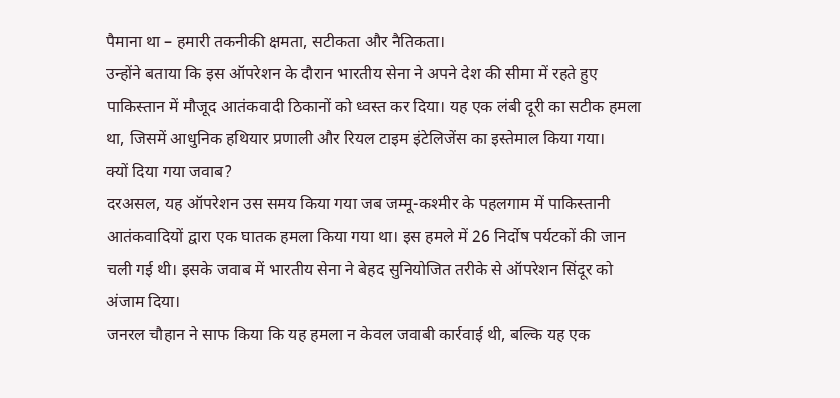पैमाना था – हमारी तकनीकी क्षमता, सटीकता और नैतिकता।
उन्होंने बताया कि इस ऑपरेशन के दौरान भारतीय सेना ने अपने देश की सीमा में रहते हुए पाकिस्तान में मौजूद आतंकवादी ठिकानों को ध्वस्त कर दिया। यह एक लंबी दूरी का सटीक हमला था, जिसमें आधुनिक हथियार प्रणाली और रियल टाइम इंटेलिजेंस का इस्तेमाल किया गया।
क्यों दिया गया जवाब?
दरअसल, यह ऑपरेशन उस समय किया गया जब जम्मू-कश्मीर के पहलगाम में पाकिस्तानी आतंकवादियों द्वारा एक घातक हमला किया गया था। इस हमले में 26 निर्दोष पर्यटकों की जान चली गई थी। इसके जवाब में भारतीय सेना ने बेहद सुनियोजित तरीके से ऑपरेशन सिंदूर को अंजाम दिया।
जनरल चौहान ने साफ किया कि यह हमला न केवल जवाबी कार्रवाई थी, बल्कि यह एक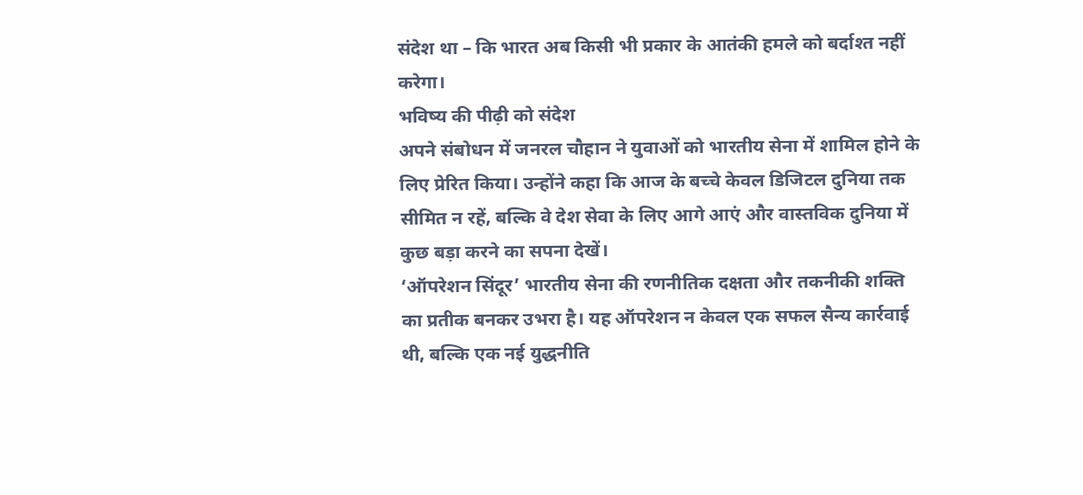संदेश था – कि भारत अब किसी भी प्रकार के आतंकी हमले को बर्दाश्त नहीं करेगा।
भविष्य की पीढ़ी को संदेश
अपने संबोधन में जनरल चौहान ने युवाओं को भारतीय सेना में शामिल होने के लिए प्रेरित किया। उन्होंने कहा कि आज के बच्चे केवल डिजिटल दुनिया तक सीमित न रहें, बल्कि वे देश सेवा के लिए आगे आएं और वास्तविक दुनिया में कुछ बड़ा करने का सपना देखें।
‘ऑपरेशन सिंदूर’ भारतीय सेना की रणनीतिक दक्षता और तकनीकी शक्ति का प्रतीक बनकर उभरा है। यह ऑपरेशन न केवल एक सफल सैन्य कार्रवाई थी, बल्कि एक नई युद्धनीति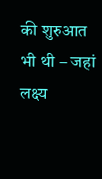की शुरुआत भी थी – जहां लक्ष्य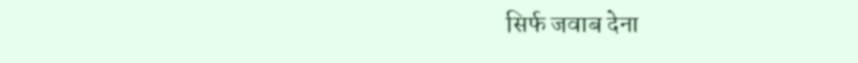सिर्फ जवाब देना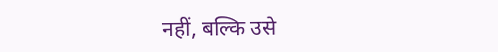नहीं, बल्कि उसे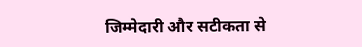जिम्मेदारी और सटीकता से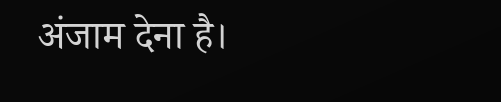अंजाम देना है।